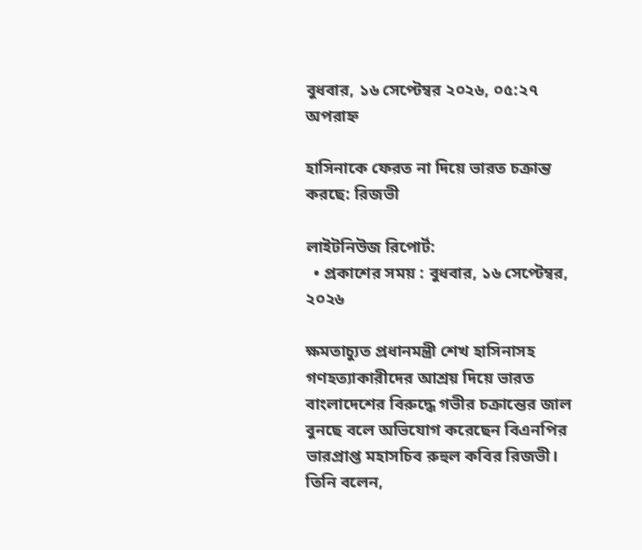বুধবার, ১৬ সেপ্টেম্বর ২০২৬, ০৫:২৭ অপরাহ্ন

হাসিনাকে ফেরত না দিয়ে ভারত চক্রান্ত করছে: রিজভী

লাইটনিউজ রিপোর্ট:
  • প্রকাশের সময় : বুধবার, ১৬ সেপ্টেম্বর, ২০২৬

ক্ষমতাচ্যুত প্রধানমন্ত্রী শেখ হাসিনাসহ গণহত্যাকারীদের আশ্রয় দিয়ে ভারত বাংলাদেশের বিরুদ্ধে গভীর চক্রান্তের জাল বুনছে বলে অভিযোগ করেছেন বিএনপির ভারপ্রাপ্ত মহাসচিব রুহুল কবির রিজভী। তিনি বলেন,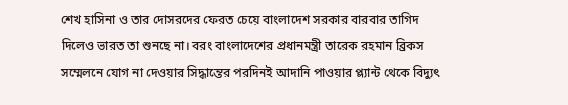শেখ হাসিনা ও তার দোসরদের ফেরত চেয়ে বাংলাদেশ সরকার বারবার তাগিদ দিলেও ভারত তা শুনছে না। বরং বাংলাদেশের প্রধানমন্ত্রী তারেক রহমান ব্রিকস সম্মেলনে যোগ না দেওয়ার সিদ্ধান্তের পরদিনই আদানি পাওয়ার প্ল্যান্ট থেকে বিদ্যুৎ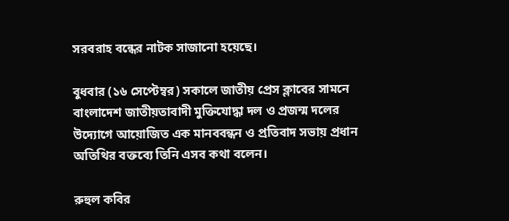সরবরাহ বন্ধের নাটক সাজানো হয়েছে।

বুধবার (১৬ সেপ্টেম্বর) সকালে জাতীয় প্রেস ক্লাবের সামনে বাংলাদেশ জাতীয়তাবাদী মুক্তিযোদ্ধা দল ও প্রজন্ম দলের উদ্যোগে আয়োজিত এক মানববন্ধন ও প্রতিবাদ সভায় প্রধান অতিথির বক্তব্যে তিনি এসব কথা বলেন।

রুহুল কবির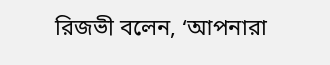রিজভী বলেন, ‘আপনারা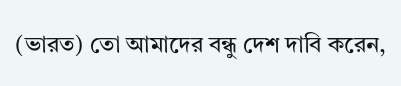(ভারত) তো আমাদের বন্ধু দেশ দাবি করেন,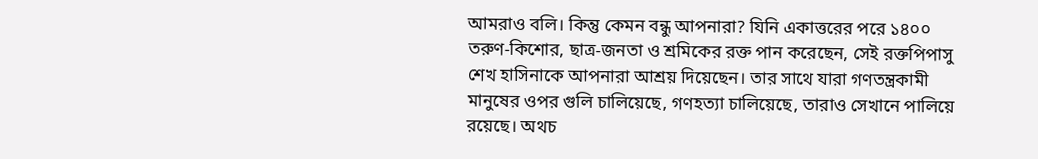আমরাও বলি। কিন্তু কেমন বন্ধু আপনারা? যিনি একাত্তরের পরে ১৪০০ তরুণ-কিশোর, ছাত্র-জনতা ও শ্রমিকের রক্ত পান করেছেন, সেই রক্তপিপাসু শেখ হাসিনাকে আপনারা আশ্রয় দিয়েছেন। তার সাথে যারা গণতন্ত্রকামী মানুষের ওপর গুলি চালিয়েছে, গণহত্যা চালিয়েছে, তারাও সেখানে পালিয়ে রয়েছে। অথচ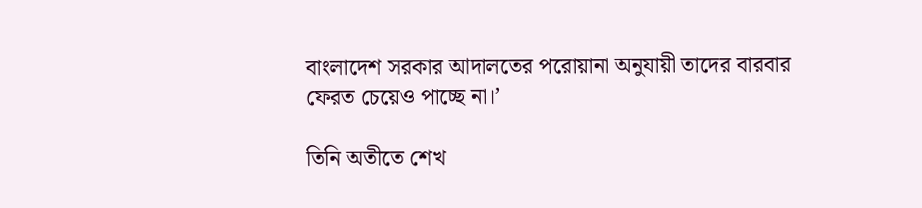বাংলাদেশ সরকার আদালতের পরোয়ানা অনুযায়ী তাদের বারবার ফেরত চেয়েও পাচ্ছে না।’

তিনি অতীতে শেখ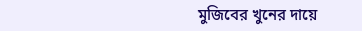মুজিবের খুনের দায়ে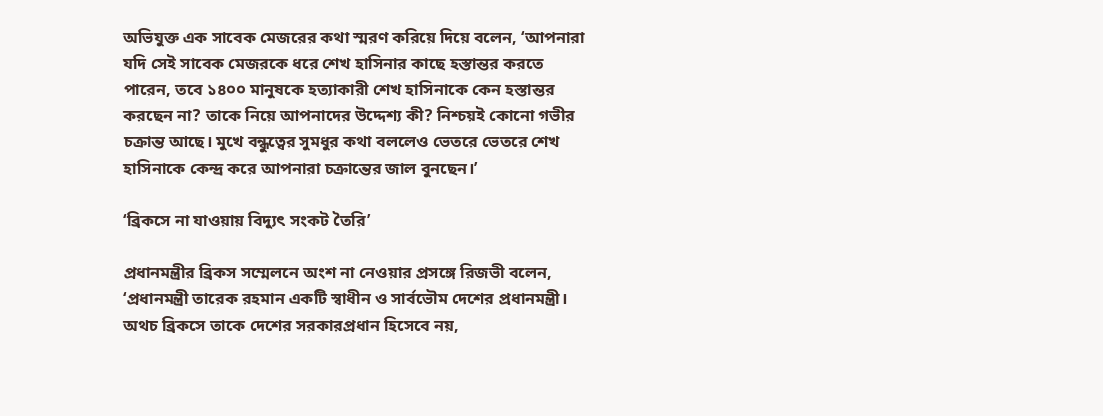অভিযুক্ত এক সাবেক মেজরের কথা স্মরণ করিয়ে দিয়ে বলেন, ‘আপনারা যদি সেই সাবেক মেজরকে ধরে শেখ হাসিনার কাছে হস্তান্তর করতে পারেন, তবে ১৪০০ মানুষকে হত্যাকারী শেখ হাসিনাকে কেন হস্তান্তর করছেন না? তাকে নিয়ে আপনাদের উদ্দেশ্য কী? নিশ্চয়ই কোনো গভীর চক্রান্ত আছে। মুখে বন্ধুত্বের সুমধুর কথা বললেও ভেতরে ভেতরে শেখ হাসিনাকে কেন্দ্র করে আপনারা চক্রান্তের জাল বুনছেন।’

‘ব্রিকসে না যাওয়ায় বিদ্যুৎ সংকট তৈরি’

প্রধানমন্ত্রীর ব্রিকস সম্মেলনে অংশ না নেওয়ার প্রসঙ্গে রিজভী বলেন, ‘প্রধানমন্ত্রী তারেক রহমান একটি স্বাধীন ও সার্বভৌম দেশের প্রধানমন্ত্রী। অথচ ব্রিকসে তাকে দেশের সরকারপ্রধান হিসেবে নয়,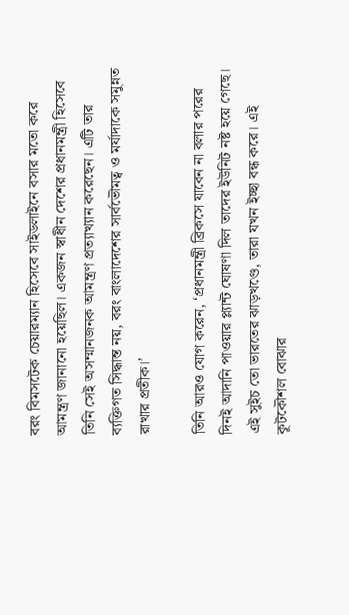বরং বিমসটেক চেয়ারম্যান হিসেবে সাইডলাইনে বসার মতো করে আমন্ত্রণ জানানো হয়েছিল। একজন স্বাধীন দেশের প্রধানমন্ত্রী হিসেবে তিনি সেই অসম্মানজনক আমন্ত্রণ প্রত্যাখ্যান করেছেন। এটি তার ব্যক্তিগত সিদ্ধান্ত নয়, বরং বাংলাদেশের সার্বভৌমত্ব ও মর্যাদাকে সমুন্নত রাখার প্রতীক।’

তিনি আরও যোগ করেন, ‘প্রধানমন্ত্রী ব্রিকসে যাবেন না বলার পরের দিনই আদানি পাওয়ার প্ল্যান্ট ঘোষণা দিল তাদের ইউনিট নষ্ট হয়ে গেছে। এই সুইচ তো ভারতের ঝাড়খণ্ডে, তারা যখন ইচ্ছা বন্ধ করে। এই কূটকৌশল বোঝার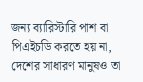জন্য ব্যারিস্টারি পাশ বা পিএইচডি করতে হয় না, দেশের সাধারণ মানুষও তা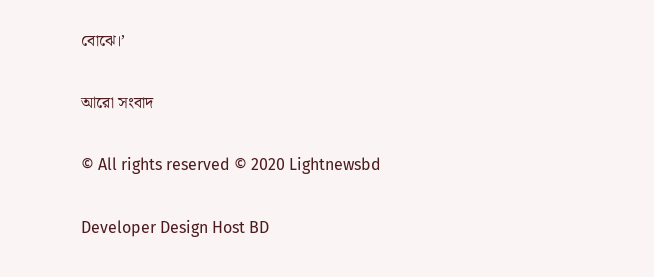বোঝে।’

আরো সংবাদ

© All rights reserved © 2020 Lightnewsbd

Developer Design Host BD